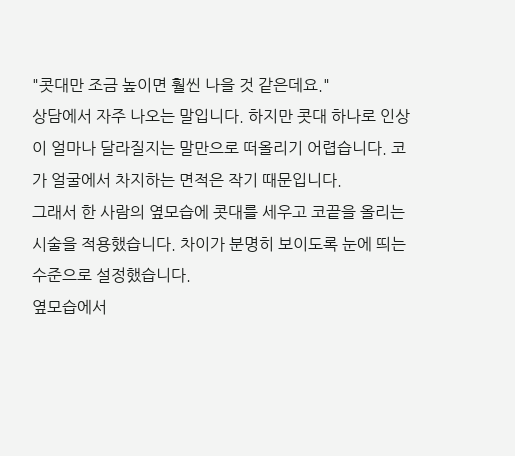"콧대만 조금 높이면 훨씬 나을 것 같은데요."
상담에서 자주 나오는 말입니다. 하지만 콧대 하나로 인상이 얼마나 달라질지는 말만으로 떠올리기 어렵습니다. 코가 얼굴에서 차지하는 면적은 작기 때문입니다.
그래서 한 사람의 옆모습에 콧대를 세우고 코끝을 올리는 시술을 적용했습니다. 차이가 분명히 보이도록 눈에 띄는 수준으로 설정했습니다.
옆모습에서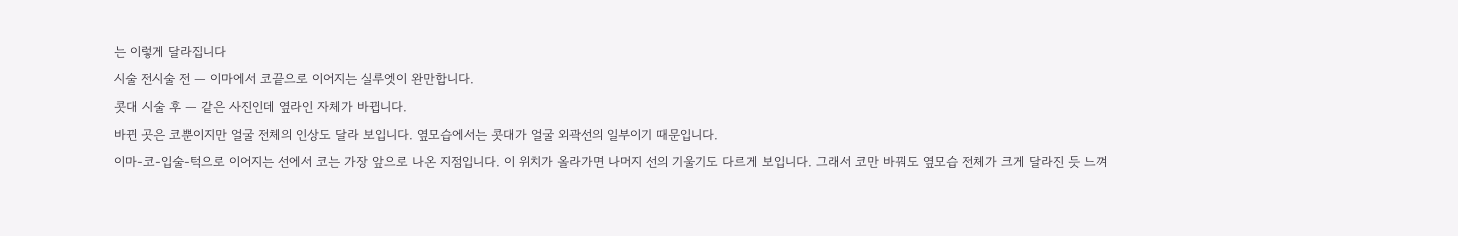는 이렇게 달라집니다
시술 전시술 전 — 이마에서 코끝으로 이어지는 실루엣이 완만합니다.
콧대 시술 후 — 같은 사진인데 옆라인 자체가 바뀝니다.
바뀐 곳은 코뿐이지만 얼굴 전체의 인상도 달라 보입니다. 옆모습에서는 콧대가 얼굴 외곽선의 일부이기 때문입니다.
이마-코-입술-턱으로 이어지는 선에서 코는 가장 앞으로 나온 지점입니다. 이 위치가 올라가면 나머지 선의 기울기도 다르게 보입니다. 그래서 코만 바꿔도 옆모습 전체가 크게 달라진 듯 느껴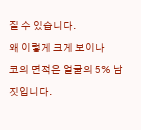질 수 있습니다.
왜 이렇게 크게 보이나
코의 면적은 얼굴의 5% 남짓입니다.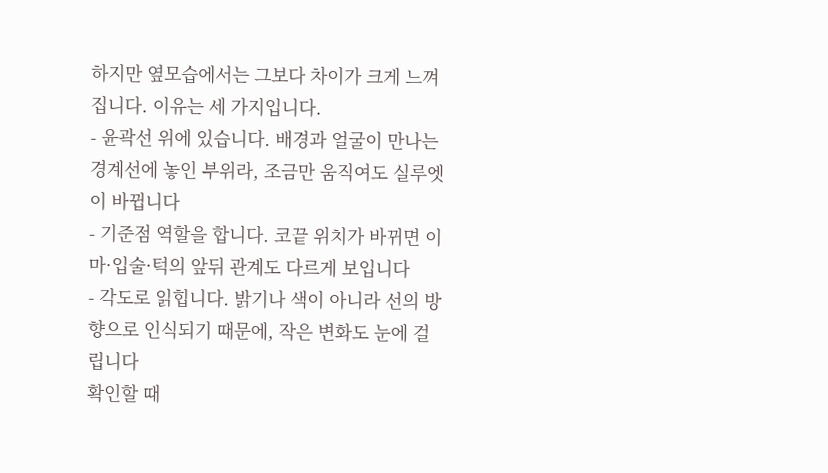하지만 옆모습에서는 그보다 차이가 크게 느껴집니다. 이유는 세 가지입니다.
- 윤곽선 위에 있습니다. 배경과 얼굴이 만나는 경계선에 놓인 부위라, 조금만 움직여도 실루엣이 바뀝니다
- 기준점 역할을 합니다. 코끝 위치가 바뀌면 이마·입술·턱의 앞뒤 관계도 다르게 보입니다
- 각도로 읽힙니다. 밝기나 색이 아니라 선의 방향으로 인식되기 때문에, 작은 변화도 눈에 걸립니다
확인할 때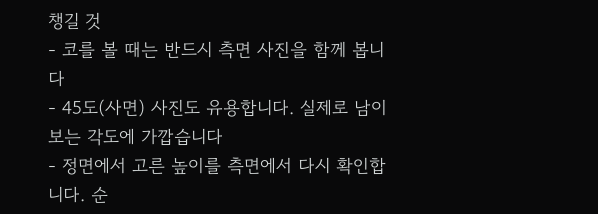챙길 것
- 코를 볼 때는 반드시 측면 사진을 함께 봅니다
- 45도(사면) 사진도 유용합니다. 실제로 남이 보는 각도에 가깝습니다
- 정면에서 고른 높이를 측면에서 다시 확인합니다. 순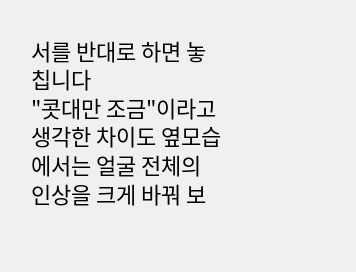서를 반대로 하면 놓칩니다
"콧대만 조금"이라고 생각한 차이도 옆모습에서는 얼굴 전체의 인상을 크게 바꿔 보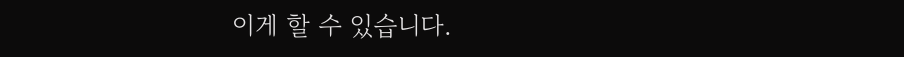이게 할 수 있습니다.